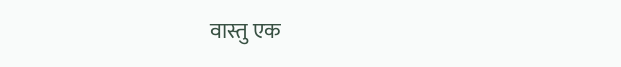वास्तु एक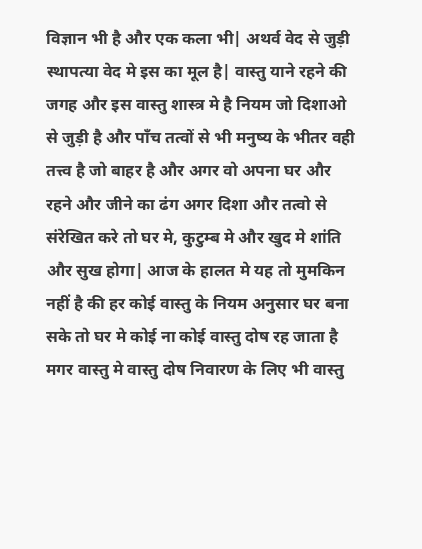विज्ञान भी है और एक कला भी| अथर्व वेद से जुड़ी स्थापत्या वेद मे इस का मूल है| वास्तु याने रहने की जगह और इस वास्तु शास्त्र मे है नियम जो दिशाओ से जुड़ी है और पाँच तत्वों से भी मनुष्य के भीतर वही तत्त्व है जो बाहर है और अगर वो अपना घर और रहने और जीने का ढंग अगर दिशा और तत्वो से संरेखित करे तो घर मे, कुटुम्ब मे और खुद मे शांति और सुख होगा| आज के हालत मे यह तो मुमकिन नहीं है की हर कोई वास्तु के नियम अनुसार घर बना सके तो घर मे कोई ना कोई वास्तु दोष रह जाता है मगर वास्तु मे वास्तु दोष निवारण के लिए भी वास्तु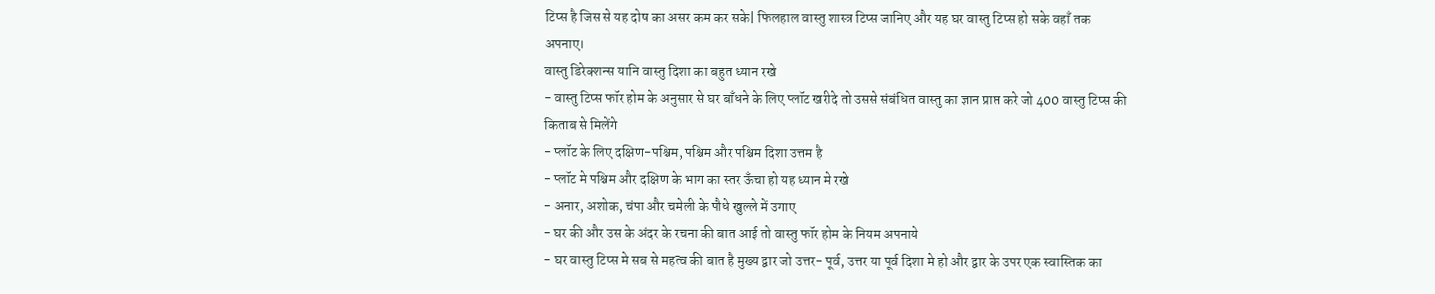टिप्स है जिस से यह दोष का असर कम कर सके| फिलहाल वास्तु शास्त्र टिप्स जानिए और यह घर वास्तु टिप्स हो सके वहाँ तक अपनाए।
वास्तु डिरेक्शन्स यानि वास्तु दिशा का बहुत ध्यान रखे
- वास्तु टिप्स फॉर होम के अनुसार से घर बाँधने के लिए प्लॉट खरीदे तो उससे संबंधित वास्तु का ज्ञान प्राप्त करे जो 400 वास्तु टिप्स की किताब से मिलेंगे
- प्लॉट के लिए दक्षिण-पश्चिम, पश्चिम और पश्चिम दिशा उत्तम है
- प्लॉट मे पश्चिम और दक्षिण के भाग का स्तर ऊँचा हो यह ध्यान मे रखे
- अनार, अशोक, चंपा और चमेली के पौधे खुल्ले में उगाए
- घर की और उस के अंदर के रचना की बात आई तो वास्तु फॉर होम के नियम अपनाये
- घर वास्तु टिप्स मे सब से महत्व की बात है मुख्य द्वार जो उत्तर- पूर्व, उत्तर या पूर्व दिशा मे हो और द्वार के उपर एक स्वास्तिक का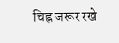चिह्न जरूर रखे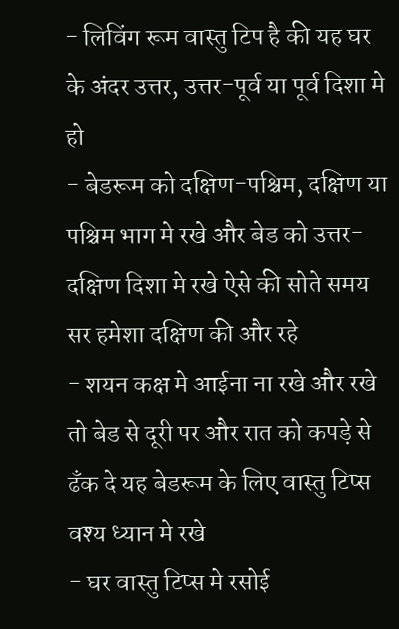- लिविंग रूम वास्तु टिप है की यह घर के अंदर उत्तर, उत्तर-पूर्व या पूर्व दिशा मे हो
- बेडरूम को दक्षिण-पश्चिम, दक्षिण या पश्चिम भाग मे रखे और बेड को उत्तर-दक्षिण दिशा मे रखे ऐसे की सोते समय सर हमेशा दक्षिण की और रहे
- शयन कक्ष मे आईना ना रखे और रखे तो बेड से दूरी पर और रात को कपड़े से ढँक दे यह बेडरूम के लिए वास्तु टिप्स वश्य ध्यान मे रखे
- घर वास्तु टिप्स मे रसोई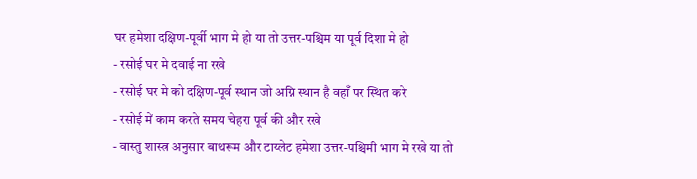घर हमेशा दक्षिण-पूर्वी भाग मे हो या तो उत्तर-पश्चिम या पूर्व दिशा मे हो
- रसोई घर मे दवाई ना रखे
- रसोई घर मे को दक्षिण-पूर्व स्थान जो अग्नि स्थान है वहाँ पर स्थित करे
- रसोई में काम करते समय चेहरा पूर्व की और रखे
- वास्तु शास्त्र अनुसार बाथरूम और टाय्लेट हमेशा उत्तर-पश्चिमी भाग मे रखे या तो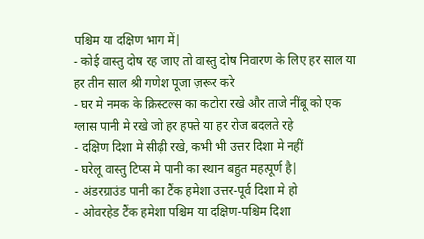पश्चिम या दक्षिण भाग में|
- कोई वास्तु दोष रह जाए तो वास्तु दोष निवारण के लिए हर साल या हर तीन साल श्री गणेश पूजा ज़रूर करे
- घर मे नमक के क्रिस्टल्स का कटोरा रखे और ताजे नींबू को एक ग्लास पानी मे रखे जो हर हफ्ते या हर रोज बदलते रहे
- दक्षिण दिशा मे सीढ़ी रखे, कभी भी उत्तर दिशा मे नहीं
- घरेलू वास्तु टिप्स मे पानी का स्थान बहुत महत्पूर्ण है|
- अंडरग्राउंड पानी का टैंक हमेशा उत्तर-पूर्व दिशा मे हो
- ओवरहेड टैंक हमेशा पश्चिम या दक्षिण-पश्चिम दिशा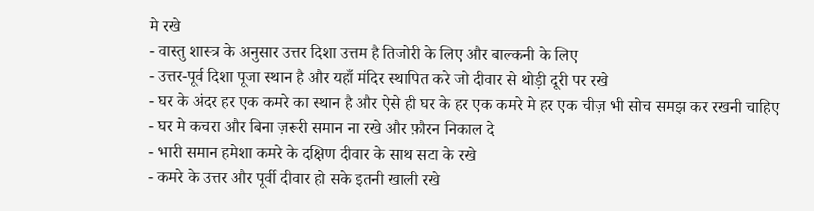मे रखे
- वास्तु शास्त्र के अनुसार उत्तर दिशा उत्तम है तिजोरी के लिए और बाल्कनी के लिए
- उत्तर-पूर्व दिशा पूजा स्थान है और यहाँ मंदिर स्थापित करे जो दीवार से थोड़ी दूरी पर रखे
- घर के अंदर हर एक कमरे का स्थान है और ऐसे ही घर के हर एक कमरे मे हर एक चीज़ भी सोच समझ कर रखनी चाहिए
- घर मे कचरा और बिना ज़रूरी समान ना रखे और फ़ौरन निकाल दे
- भारी समान हमेशा कमरे के दक्षिण दीवार के साथ सटा के रखे
- कमरे के उत्तर और पूर्वी दीवार हो सके इतनी खाली रखे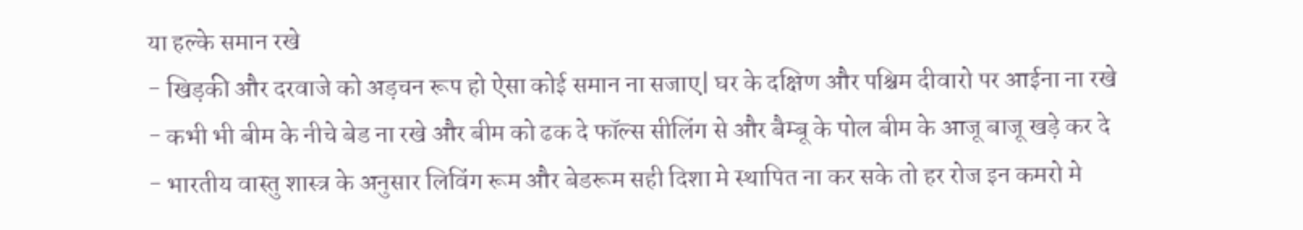या हल्के समान रखे
- खिड़की और दरवाजे को अड़चन रूप हो ऐसा कोई समान ना सजाए| घर के दक्षिण और पश्चिम दीवारो पर आईना ना रखे
- कभी भी बीम के नीचे बेड ना रखे और बीम को ढक दे फॉल्स सीलिंग से और बैम्बू के पोल बीम के आजू बाजू खड़े कर दे
- भारतीय वास्तु शास्त्र के अनुसार लिविंग रूम और बेडरूम सही दिशा मे स्थापित ना कर सके तो हर रोज इन कमरो मे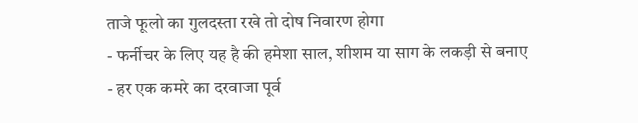ताजे फूलो का गुलदस्ता रखे तो दोष निवारण होगा
- फर्नीचर के लिए यह है की हमेशा साल, शीशम या साग के लकड़ी से बनाए
- हर एक कमरे का दरवाजा पूर्व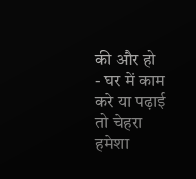की और हो
- घर में काम करे या पढ़ाई तो चेहरा हमेशा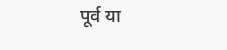पूर्व या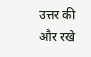उत्तर की और रखे